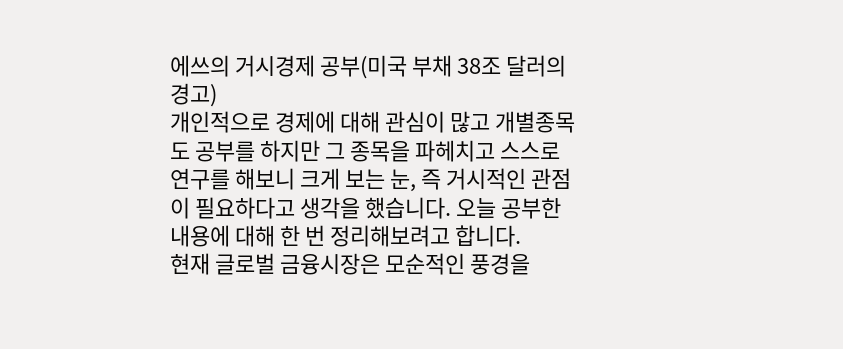에쓰의 거시경제 공부(미국 부채 38조 달러의 경고)
개인적으로 경제에 대해 관심이 많고 개별종목도 공부를 하지만 그 종목을 파헤치고 스스로 연구를 해보니 크게 보는 눈, 즉 거시적인 관점이 필요하다고 생각을 했습니다. 오늘 공부한 내용에 대해 한 번 정리해보려고 합니다.
현재 글로벌 금융시장은 모순적인 풍경을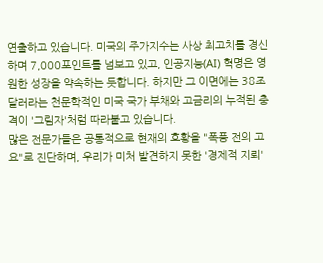연출하고 있습니다. 미국의 주가지수는 사상 최고치를 경신하며 7,000포인트를 넘보고 있고, 인공지능(AI) 혁명은 영원한 성장을 약속하는 듯합니다. 하지만 그 이면에는 38조 달러라는 천문학적인 미국 국가 부채와 고금리의 누적된 충격이 '그림자'처럼 따라붙고 있습니다.
많은 전문가들은 공통적으로 현재의 호황을 "폭풍 전의 고요"로 진단하며, 우리가 미처 발견하지 못한 '경제적 지뢰'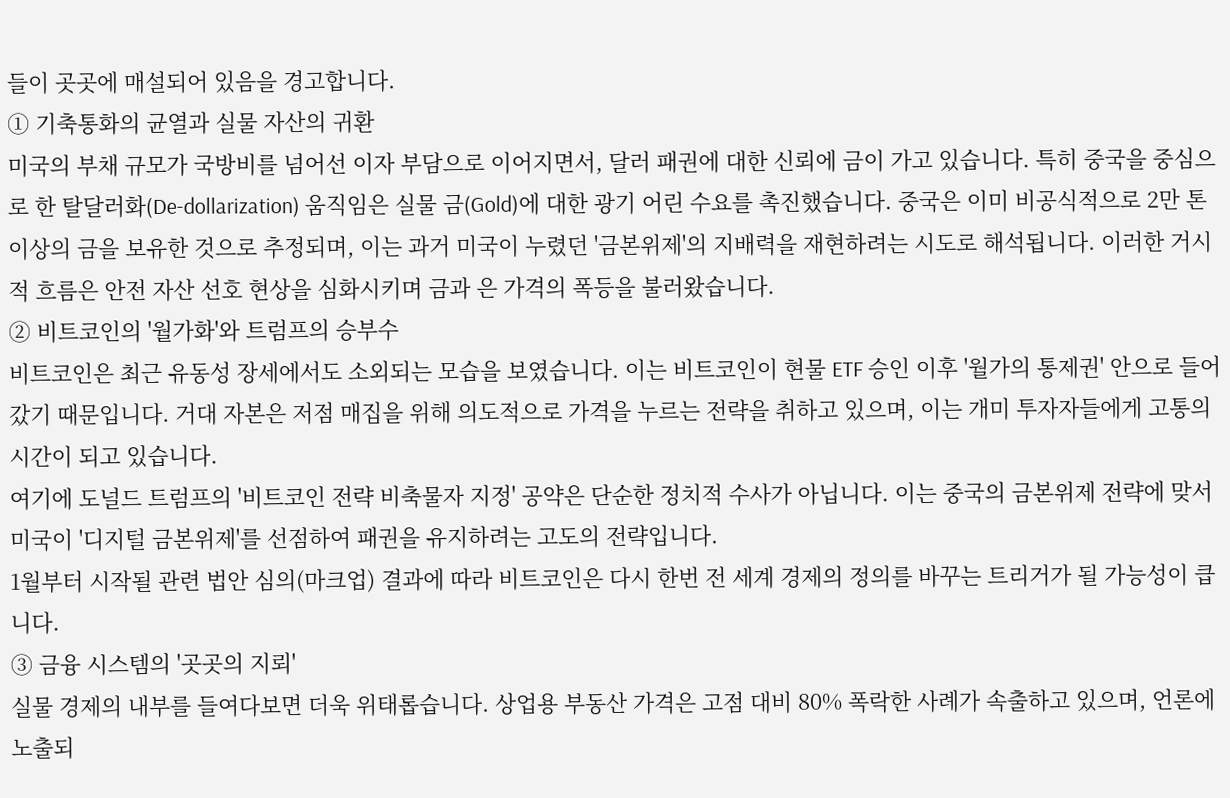들이 곳곳에 매설되어 있음을 경고합니다.
① 기축통화의 균열과 실물 자산의 귀환
미국의 부채 규모가 국방비를 넘어선 이자 부담으로 이어지면서, 달러 패권에 대한 신뢰에 금이 가고 있습니다. 특히 중국을 중심으로 한 탈달러화(De-dollarization) 움직임은 실물 금(Gold)에 대한 광기 어린 수요를 촉진했습니다. 중국은 이미 비공식적으로 2만 톤 이상의 금을 보유한 것으로 추정되며, 이는 과거 미국이 누렸던 '금본위제'의 지배력을 재현하려는 시도로 해석됩니다. 이러한 거시적 흐름은 안전 자산 선호 현상을 심화시키며 금과 은 가격의 폭등을 불러왔습니다.
② 비트코인의 '월가화'와 트럼프의 승부수
비트코인은 최근 유동성 장세에서도 소외되는 모습을 보였습니다. 이는 비트코인이 현물 ETF 승인 이후 '월가의 통제권' 안으로 들어갔기 때문입니다. 거대 자본은 저점 매집을 위해 의도적으로 가격을 누르는 전략을 취하고 있으며, 이는 개미 투자자들에게 고통의 시간이 되고 있습니다.
여기에 도널드 트럼프의 '비트코인 전략 비축물자 지정' 공약은 단순한 정치적 수사가 아닙니다. 이는 중국의 금본위제 전략에 맞서 미국이 '디지털 금본위제'를 선점하여 패권을 유지하려는 고도의 전략입니다.
1월부터 시작될 관련 법안 심의(마크업) 결과에 따라 비트코인은 다시 한번 전 세계 경제의 정의를 바꾸는 트리거가 될 가능성이 큽니다.
③ 금융 시스템의 '곳곳의 지뢰'
실물 경제의 내부를 들여다보면 더욱 위태롭습니다. 상업용 부동산 가격은 고점 대비 80% 폭락한 사례가 속출하고 있으며, 언론에 노출되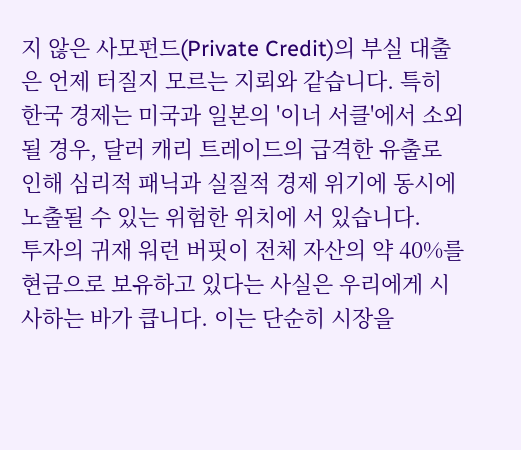지 않은 사모펀드(Private Credit)의 부실 대출은 언제 터질지 모르는 지뢰와 같습니다. 특히 한국 경제는 미국과 일본의 '이너 서클'에서 소외될 경우, 달러 캐리 트레이드의 급격한 유출로 인해 심리적 패닉과 실질적 경제 위기에 동시에 노출될 수 있는 위험한 위치에 서 있습니다.
투자의 귀재 워런 버핏이 전체 자산의 약 40%를 현금으로 보유하고 있다는 사실은 우리에게 시사하는 바가 큽니다. 이는 단순히 시장을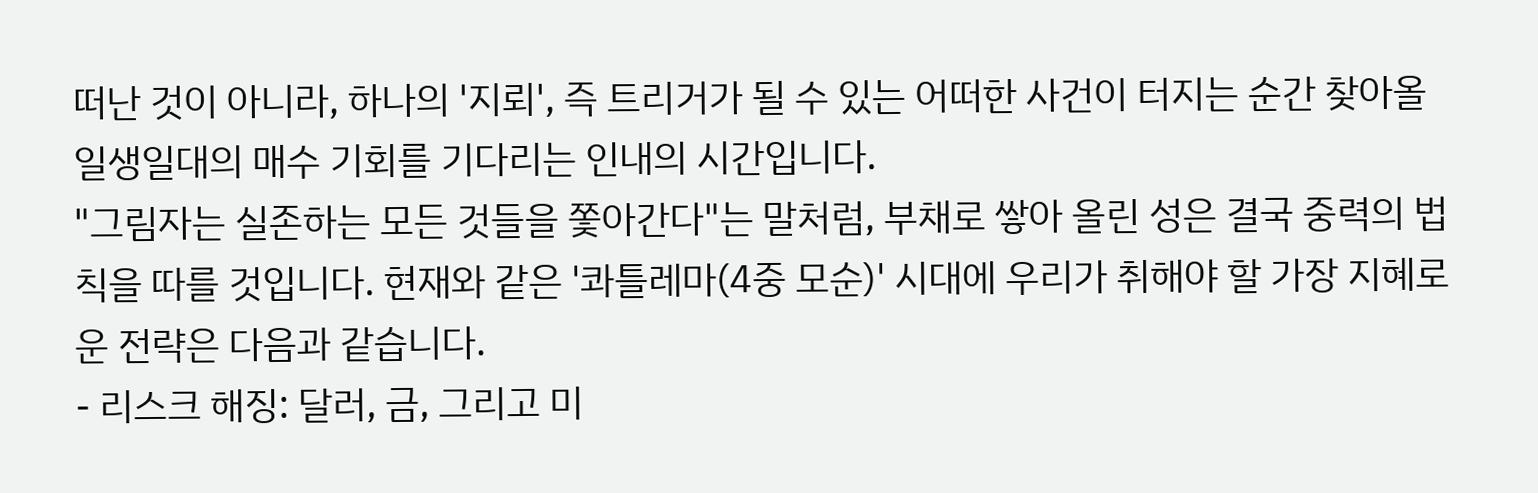떠난 것이 아니라, 하나의 '지뢰', 즉 트리거가 될 수 있는 어떠한 사건이 터지는 순간 찾아올 일생일대의 매수 기회를 기다리는 인내의 시간입니다.
"그림자는 실존하는 모든 것들을 쫓아간다"는 말처럼, 부채로 쌓아 올린 성은 결국 중력의 법칙을 따를 것입니다. 현재와 같은 '콰틀레마(4중 모순)' 시대에 우리가 취해야 할 가장 지혜로운 전략은 다음과 같습니다.
- 리스크 해징: 달러, 금, 그리고 미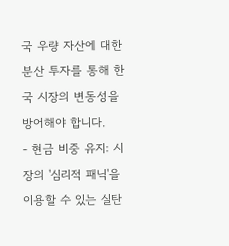국 우량 자산에 대한 분산 투자를 통해 한국 시장의 변동성을 방어해야 합니다.
- 현금 비중 유지: 시장의 '심리적 패닉'을 이용할 수 있는 실탄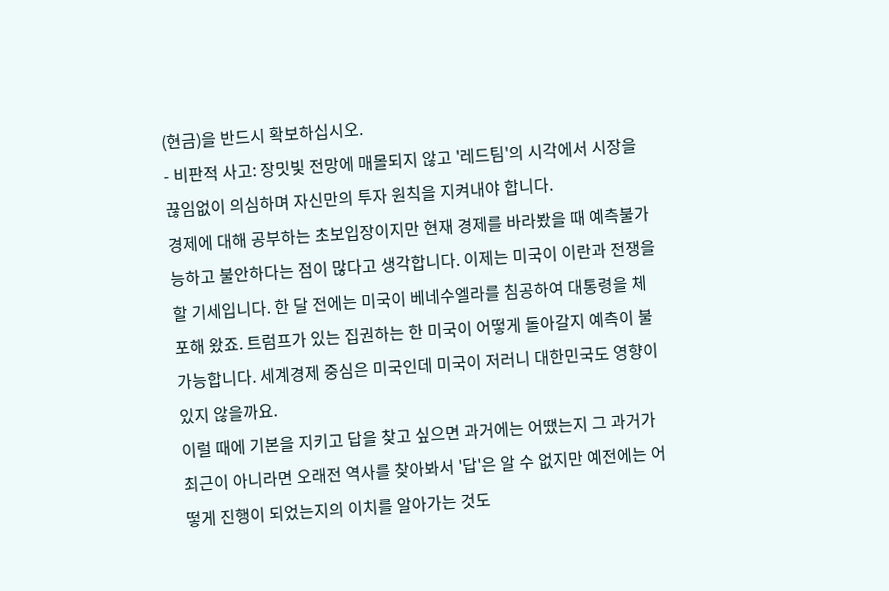(현금)을 반드시 확보하십시오.
- 비판적 사고: 장밋빛 전망에 매몰되지 않고 '레드팀'의 시각에서 시장을 끊임없이 의심하며 자신만의 투자 원칙을 지켜내야 합니다.
경제에 대해 공부하는 초보입장이지만 현재 경제를 바라봤을 때 예측불가능하고 불안하다는 점이 많다고 생각합니다. 이제는 미국이 이란과 전쟁을 할 기세입니다. 한 달 전에는 미국이 베네수엘라를 침공하여 대통령을 체포해 왔죠. 트럼프가 있는 집권하는 한 미국이 어떻게 돌아갈지 예측이 불가능합니다. 세계경제 중심은 미국인데 미국이 저러니 대한민국도 영향이 있지 않을까요.
이럴 때에 기본을 지키고 답을 찾고 싶으면 과거에는 어땠는지 그 과거가 최근이 아니라면 오래전 역사를 찾아봐서 '답'은 알 수 없지만 예전에는 어떻게 진행이 되었는지의 이치를 알아가는 것도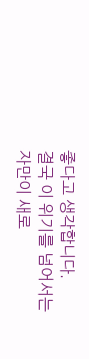좋다고 생각합니다.
결국 이 위기를 넘어서는 자만이 새로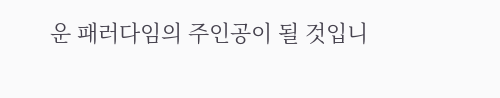운 패러다임의 주인공이 될 것입니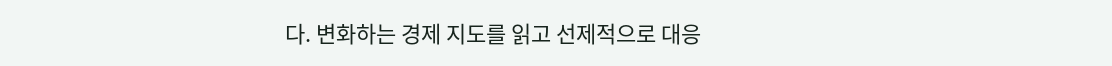다. 변화하는 경제 지도를 읽고 선제적으로 대응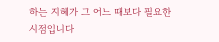하는 지혜가 그 어느 때보다 필요한 시점입니다